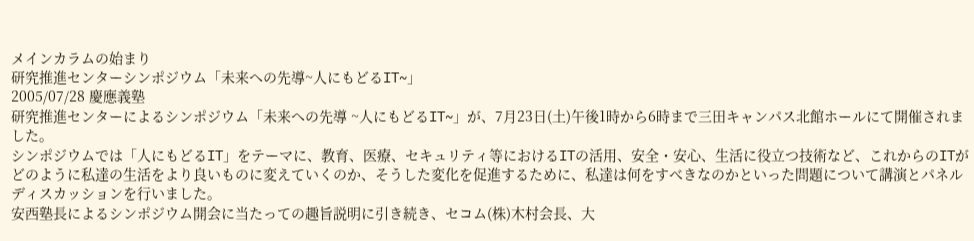メインカラムの始まり
研究推進センターシンポジウム「未来への先導~人にもどるIT~」
2005/07/28 慶應義塾
研究推進センターによるシンポジウム「未来への先導 ~人にもどるIT~」が、7月23日(土)午後1時から6時まで三田キャンパス北館ホールにて開催されました。
シンポジウムでは「人にもどるIT」をテーマに、教育、医療、セキュリティ等におけるITの活用、安全・安心、生活に役立つ技術など、これからのITがどのように私達の生活をより良いものに変えていくのか、そうした変化を促進するために、私達は何をすべきなのかといった問題について講演とパネルディスカッションを行いました。
安西塾長によるシンポジウム開会に当たっての趣旨説明に引き続き、セコム(株)木村会長、大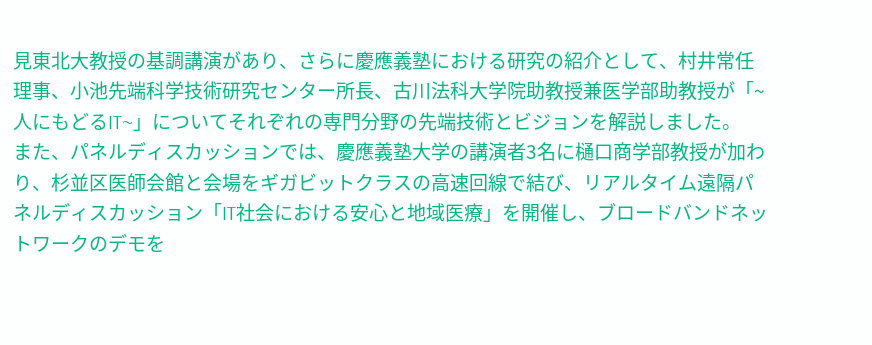見東北大教授の基調講演があり、さらに慶應義塾における研究の紹介として、村井常任理事、小池先端科学技術研究センター所長、古川法科大学院助教授兼医学部助教授が「~人にもどるIT~」についてそれぞれの専門分野の先端技術とビジョンを解説しました。
また、パネルディスカッションでは、慶應義塾大学の講演者3名に樋口商学部教授が加わり、杉並区医師会館と会場をギガビットクラスの高速回線で結び、リアルタイム遠隔パネルディスカッション「IT社会における安心と地域医療」を開催し、ブロードバンドネットワークのデモを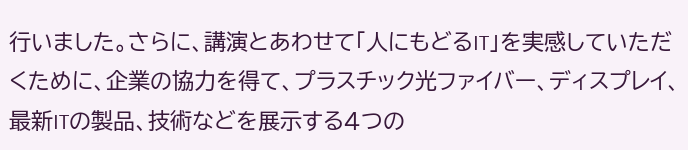行いました。さらに、講演とあわせて「人にもどるIT」を実感していただくために、企業の協力を得て、プラスチック光ファイバー、ディスプレイ、最新ITの製品、技術などを展示する4つの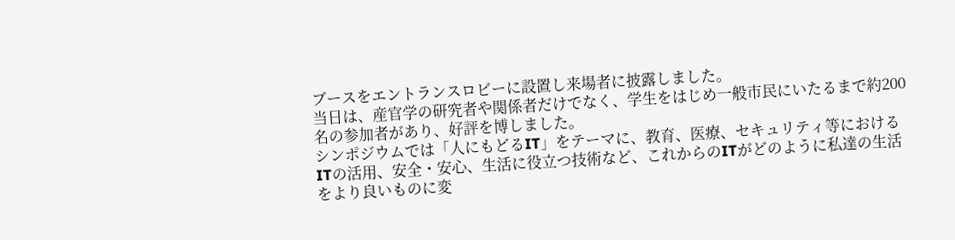ブースをエントランスロビーに設置し来場者に披露しました。
当日は、産官学の研究者や関係者だけでなく、学生をはじめ一般市民にいたるまで約200名の参加者があり、好評を博しました。
シンポジウムでは「人にもどるIT」をテーマに、教育、医療、セキュリティ等におけるITの活用、安全・安心、生活に役立つ技術など、これからのITがどのように私達の生活をより良いものに変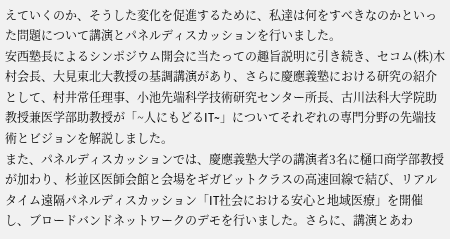えていくのか、そうした変化を促進するために、私達は何をすべきなのかといった問題について講演とパネルディスカッションを行いました。
安西塾長によるシンポジウム開会に当たっての趣旨説明に引き続き、セコム(株)木村会長、大見東北大教授の基調講演があり、さらに慶應義塾における研究の紹介として、村井常任理事、小池先端科学技術研究センター所長、古川法科大学院助教授兼医学部助教授が「~人にもどるIT~」についてそれぞれの専門分野の先端技術とビジョンを解説しました。
また、パネルディスカッションでは、慶應義塾大学の講演者3名に樋口商学部教授が加わり、杉並区医師会館と会場をギガビットクラスの高速回線で結び、リアルタイム遠隔パネルディスカッション「IT社会における安心と地域医療」を開催し、ブロードバンドネットワークのデモを行いました。さらに、講演とあわ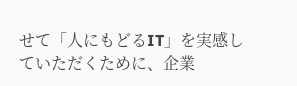せて「人にもどるIT」を実感していただくために、企業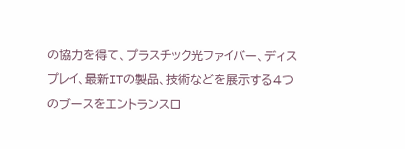の協力を得て、プラスチック光ファイバー、ディスプレイ、最新ITの製品、技術などを展示する4つのブースをエントランスロ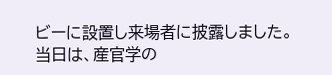ビーに設置し来場者に披露しました。
当日は、産官学の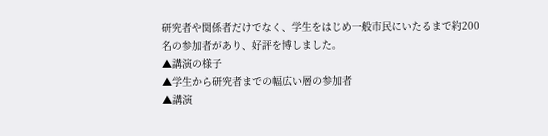研究者や関係者だけでなく、学生をはじめ一般市民にいたるまで約200名の参加者があり、好評を博しました。
▲講演の様子
▲学生から研究者までの幅広い層の参加者
▲講演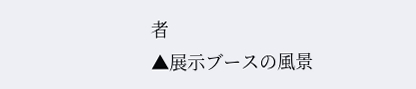者
▲展示ブースの風景